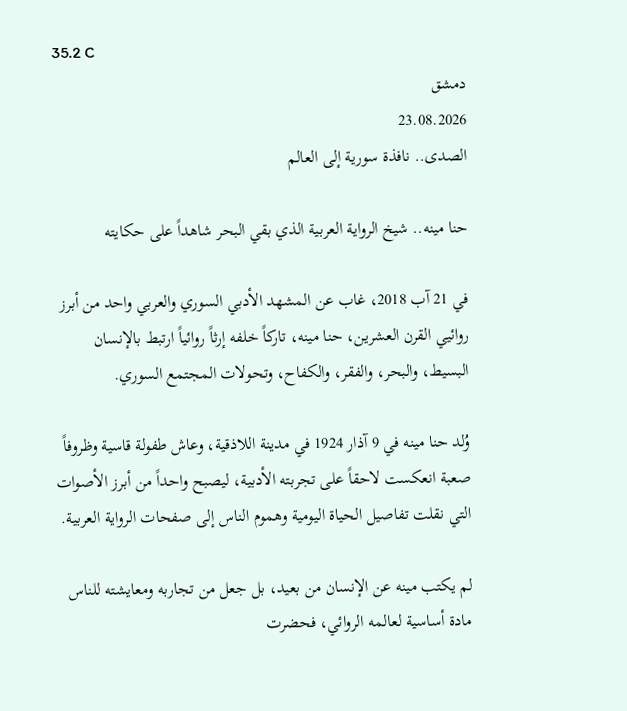35.2 C
دمشق
23.08.2026
الصدى.. نافذة سورية إلى العالم

حنا مينه.. شيخ الرواية العربية الذي بقي البحر شاهداً على حكايته

في 21 آب 2018، غاب عن المشهد الأدبي السوري والعربي واحد من أبرز روائيي القرن العشرين، حنا مينه، تاركاً خلفه إرثاً روائياً ارتبط بالإنسان البسيط، والبحر، والفقر، والكفاح، وتحولات المجتمع السوري.

وُلد حنا مينه في 9 آذار 1924 في مدينة اللاذقية، وعاش طفولة قاسية وظروفاً صعبة انعكست لاحقاً على تجربته الأدبية، ليصبح واحداً من أبرز الأصوات التي نقلت تفاصيل الحياة اليومية وهموم الناس إلى صفحات الرواية العربية.

لم يكتب مينه عن الإنسان من بعيد، بل جعل من تجاربه ومعايشته للناس مادة أساسية لعالمه الروائي، فحضرت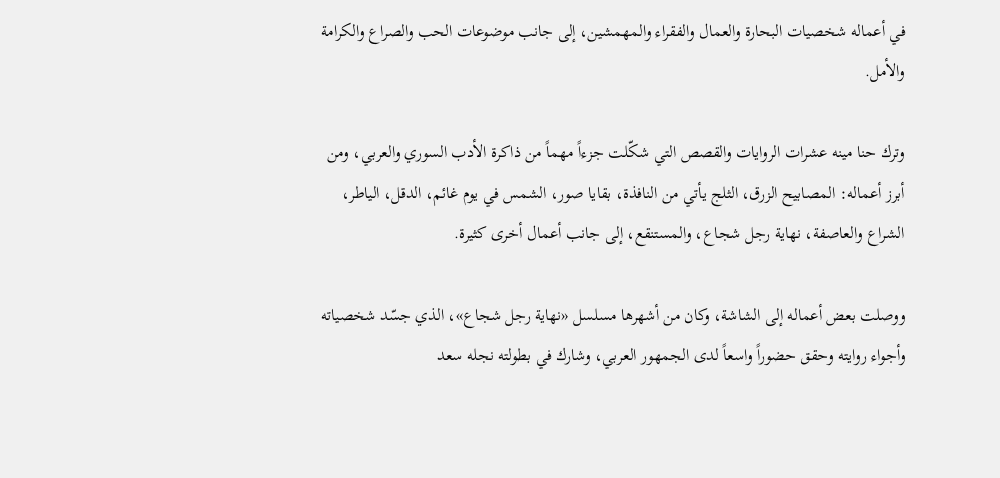في أعماله شخصيات البحارة والعمال والفقراء والمهمشين، إلى جانب موضوعات الحب والصراع والكرامة والأمل.

وترك حنا مينه عشرات الروايات والقصص التي شكّلت جزءاً مهماً من ذاكرة الأدب السوري والعربي، ومن أبرز أعماله: المصابيح الزرق، الثلج يأتي من النافذة، بقايا صور، الشمس في يوم غائم، الدقل، الياطر، الشراع والعاصفة، نهاية رجل شجاع، والمستنقع، إلى جانب أعمال أخرى كثيرة.

ووصلت بعض أعماله إلى الشاشة، وكان من أشهرها مسلسل «نهاية رجل شجاع»، الذي جسّد شخصياته وأجواء روايته وحقق حضوراً واسعاً لدى الجمهور العربي، وشارك في بطولته نجله سعد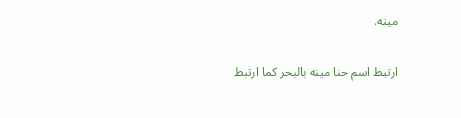مينه.

ارتبط اسم حنا مينه بالبحر كما ارتبط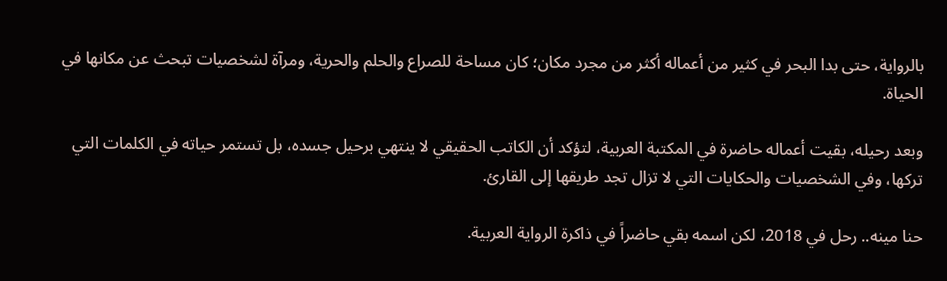بالرواية، حتى بدا البحر في كثير من أعماله أكثر من مجرد مكان؛ كان مساحة للصراع والحلم والحرية، ومرآة لشخصيات تبحث عن مكانها في الحياة.

وبعد رحيله، بقيت أعماله حاضرة في المكتبة العربية، لتؤكد أن الكاتب الحقيقي لا ينتهي برحيل جسده، بل تستمر حياته في الكلمات التي تركها، وفي الشخصيات والحكايات التي لا تزال تجد طريقها إلى القارئ.

حنا مينه.. رحل في 2018، لكن اسمه بقي حاضراً في ذاكرة الرواية العربية.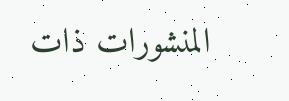المنشورات ذات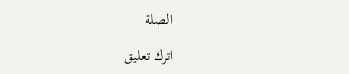الصلة

اترك تعليق